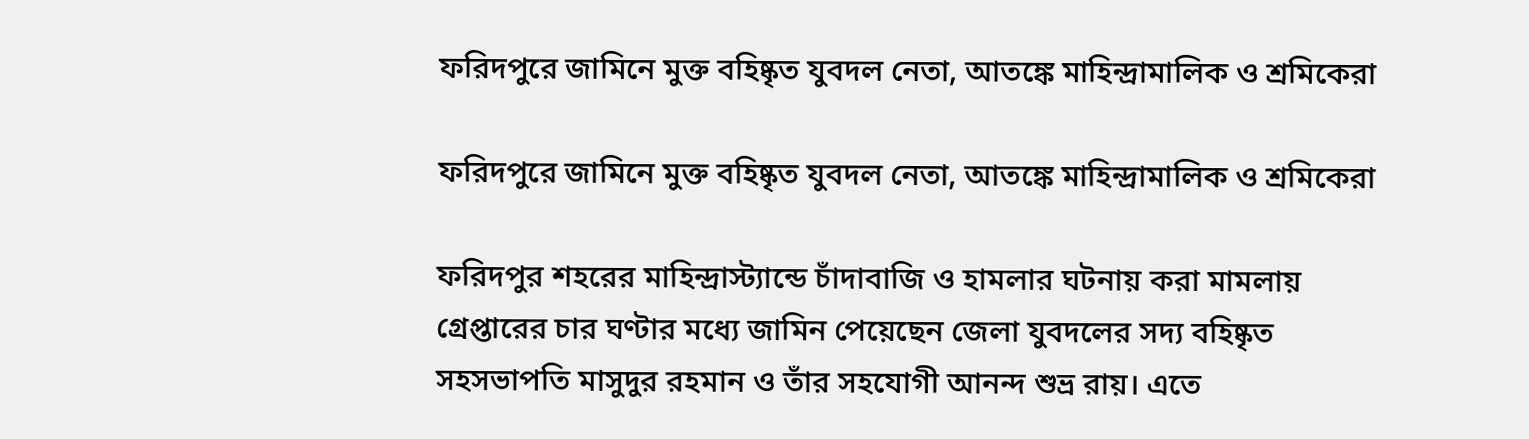ফরিদপুরে জামিনে মুক্ত বহিষ্কৃত যুবদল নেতা, আতঙ্কে মাহিন্দ্রামালিক ও শ্রমিকেরা

ফরিদপুরে জামিনে মুক্ত বহিষ্কৃত যুবদল নেতা, আতঙ্কে মাহিন্দ্রামালিক ও শ্রমিকেরা

ফরিদপুর শহরের মাহিন্দ্রাস্ট্যান্ডে চাঁদাবাজি ও হামলার ঘটনায় করা মামলায় গ্রেপ্তারের চার ঘণ্টার মধ্যে জামিন পেয়েছেন জেলা যুবদলের সদ্য বহিষ্কৃত সহসভাপতি মাসুদুর রহমান ও তাঁর সহযোগী আনন্দ শুভ্র রায়। এতে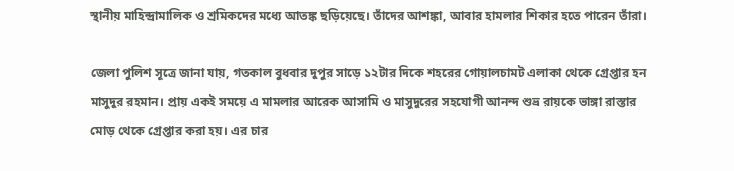স্থানীয় মাহিন্দ্রামালিক ও শ্রমিকদের মধ্যে আতঙ্ক ছড়িয়েছে। তাঁদের আশঙ্কা, আবার হামলার শিকার হতে পারেন তাঁরা।

জেলা পুলিশ সূত্রে জানা যায়, গতকাল বুধবার দুপুর সাড়ে ১২টার দিকে শহরের গোয়ালচামট এলাকা থেকে গ্রেপ্তার হন মাসুদুর রহমান। প্রায় একই সময়ে এ মামলার আরেক আসামি ও মাসুদুরের সহযোগী আনন্দ শুভ্র রায়কে ভাঙ্গা রাস্তার মোড় থেকে গ্রেপ্তার করা হয়। এর চার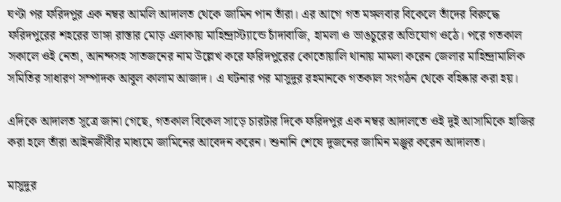ঘণ্টা পর ফরিদপুর এক নম্বর আমলি আদালত থেকে জামিন পান তাঁরা। এর আগে গত মঙ্গলবার বিকেলে তাঁদের বিরুদ্ধে ফরিদপুরের শহরের ভাঙ্গা রাস্তার মোড় এলাকায় মাহিন্দ্রাস্ট্যান্ডে চাঁদাবাজি, হামলা ও ভাঙচুরের অভিযোগ ওঠে। পরে গতকাল সকালে ওই নেতা, আনন্দসহ সাতজনের নাম উল্লেখ করে ফরিদপুরের কোতোয়ালি থানায় মামলা করেন জেলার মাহিন্দ্রামালিক সমিতির সাধারণ সম্পাদক আবুল কালাম আজাদ। এ ঘটনার পর মাসুদুর রহমানকে গতকাল সংগঠন থেকে বহিষ্কার করা হয়।

এদিকে আদালত সূত্রে জানা গেছে, গতকাল বিকেল সাড়ে চারটার দিকে ফরিদপুর এক নম্বর আদালতে ওই দুই আসামিকে হাজির করা হলে তাঁরা আইনজীবীর মাধ্যমে জামিনের আবেদন করেন। শুনানি শেষে দুজনের জামিন মঞ্জুর করেন আদালত।

মাসুদুর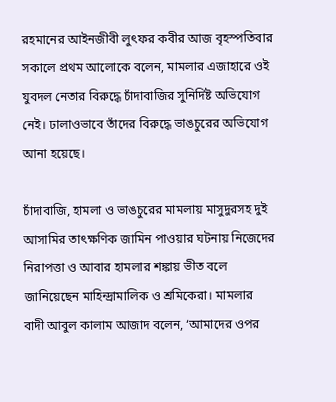রহমানের আইনজীবী লুৎফর কবীর আজ বৃহস্পতিবার সকালে প্রথম আলোকে বলেন, মামলার এজাহারে ওই যুবদল নেতার বিরুদ্ধে চাঁদাবাজির সুনির্দিষ্ট অভিযোগ নেই। ঢালাওভাবে তাঁদের বিরুদ্ধে ভাঙচুরের অভিযোগ আনা হয়েছে।

চাঁদাবাজি, হামলা ও ভাঙচুরের মামলায় মাসুদুরসহ দুই আসামির তাৎক্ষণিক জামিন পাওয়ার ঘটনায় নিজেদের নিরাপত্তা ও আবার হামলার শঙ্কায় ভীত বলে জানিয়েছেন মাহিন্দ্রামালিক ও শ্রমিকেরা। মামলার বাদী আবুল কালাম আজাদ বলেন, ‘আমাদের ওপর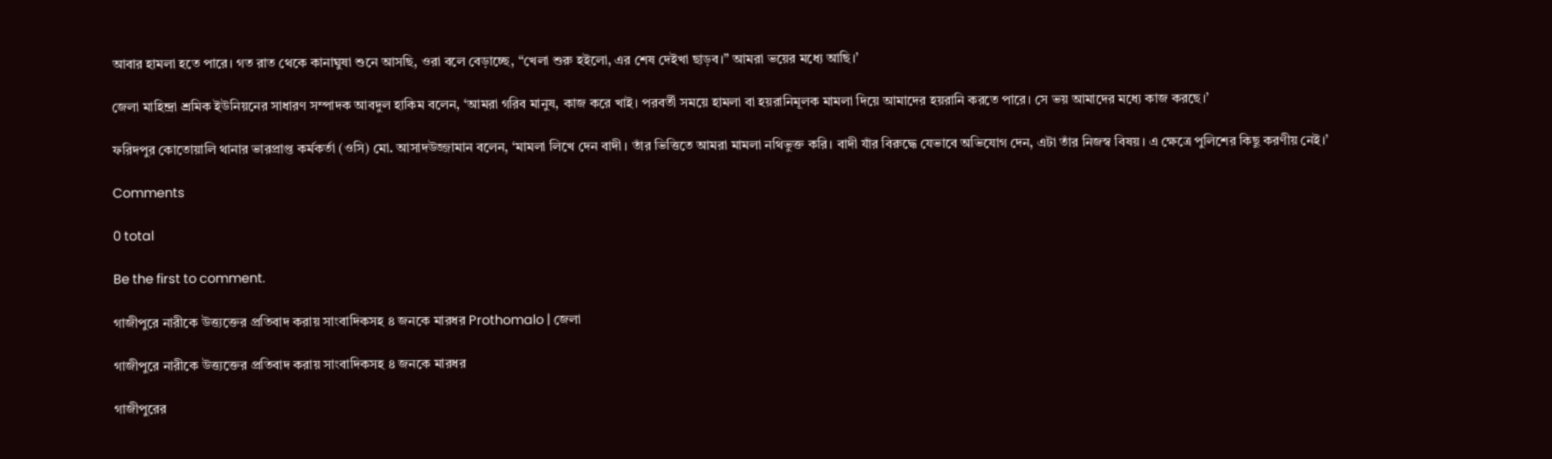আবার হামলা হতে পারে। গত রাত থেকে কানাঘুষা শুনে আসছি, ওরা বলে বেড়াচ্ছে, “খেলা শুরু হইলো, এর শেষ দেইখা ছাড়ব।” আমরা ভয়ের মধ্যে আছি।’

জেলা মাহিন্দ্রা শ্রমিক ইউনিয়নের সাধারণ সম্পাদক আবদুল হাকিম বলেন, ‘আমরা গরিব মানুষ, কাজ করে খাই। পরবর্তী সময়ে হামলা বা হয়রানিমূলক মামলা দিয়ে আমাদের হয়রানি করতে পারে। সে ভয় আমাদের মধ্যে কাজ করছে।’

ফরিদপুর কোতোয়ালি থানার ভারপ্রাপ্ত কর্মকর্তা (ওসি) মো. আসাদউজ্জামান বলেন, ‘মামলা লিখে দেন বাদী। তাঁর ভিত্তিতে আমরা মামলা নথিভুক্ত করি। বাদী যাঁর বিরুদ্ধে যেভাবে অভিযোগ দেন, এটা তাঁর নিজস্ব বিষয়। এ ক্ষেত্রে পুলিশের কিছু করণীয় নেই।’

Comments

0 total

Be the first to comment.

গাজীপুরে নারীকে উত্ত্যক্তের প্রতিবাদ করায় সাংবাদিকসহ ৪ জনকে মারধর Prothomalo | জেলা

গাজীপুরে নারীকে উত্ত্যক্তের প্রতিবাদ করায় সাংবাদিকসহ ৪ জনকে মারধর

গাজীপুরের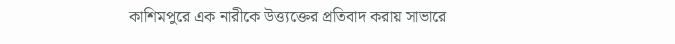কাশিমপুরে এক নারীকে উত্ত্যক্তের প্রতিবাদ করায় সাভারে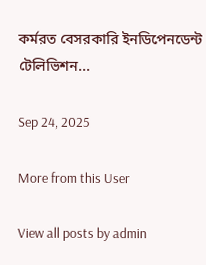কর্মরত বেসরকারি ইনডিপেনডেন্ট টেলিভিশন...

Sep 24, 2025

More from this User

View all posts by admin